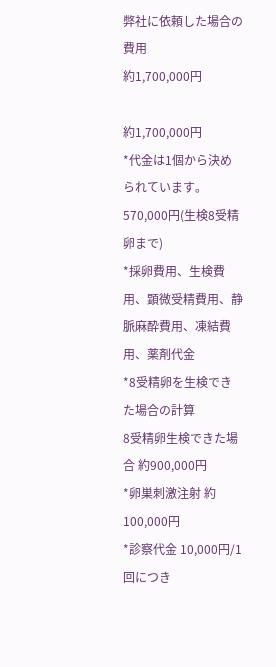弊社に依頼した場合の費用
約1,700,000円

約1,700,000円
*代金は1個から決められています。
570,000円(生検8受精卵まで)
*採卵費用、生検費用、顕微受精費用、静脈麻酔費用、凍結費用、薬剤代金
*8受精卵を生検できた場合の計算
8受精卵生検できた場合 約900,000円
*卵巣刺激注射 約100,000円
*診察代金 10,000円/1回につき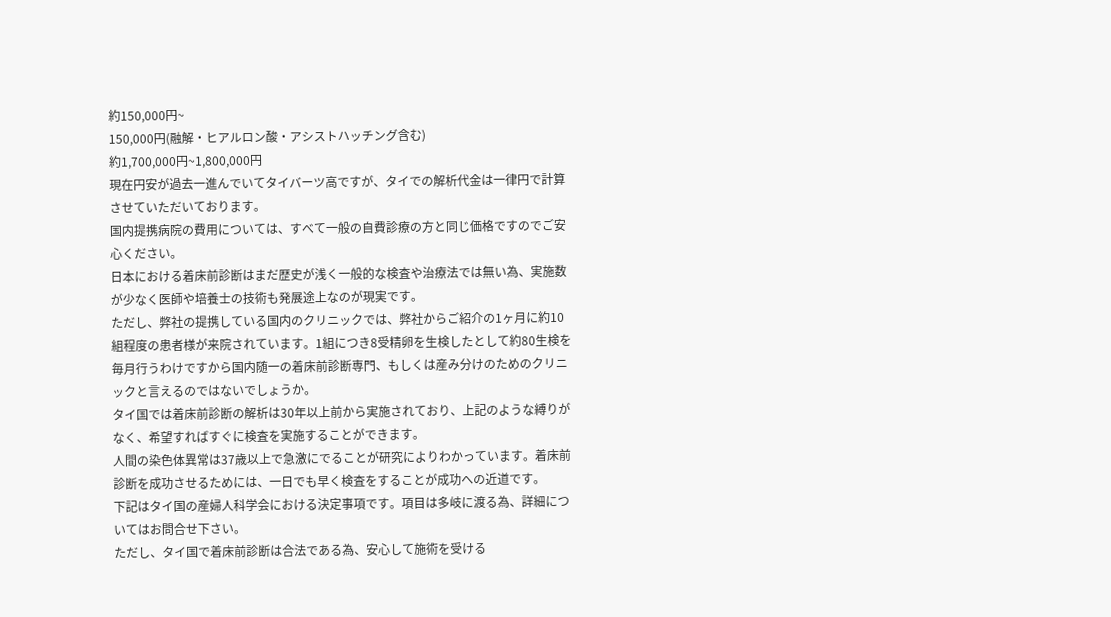約150,000円~
150,000円(融解・ヒアルロン酸・アシストハッチング含む)
約1,700,000円~1,800,000円
現在円安が過去一進んでいてタイバーツ高ですが、タイでの解析代金は一律円で計算させていただいております。
国内提携病院の費用については、すべて一般の自費診療の方と同じ価格ですのでご安心ください。
日本における着床前診断はまだ歴史が浅く一般的な検査や治療法では無い為、実施数が少なく医師や培養士の技術も発展途上なのが現実です。
ただし、弊社の提携している国内のクリニックでは、弊社からご紹介の1ヶ月に約10組程度の患者様が来院されています。1組につき8受精卵を生検したとして約80生検を毎月行うわけですから国内随一の着床前診断専門、もしくは産み分けのためのクリニックと言えるのではないでしょうか。
タイ国では着床前診断の解析は30年以上前から実施されており、上記のような縛りがなく、希望すればすぐに検査を実施することができます。
人間の染色体異常は37歳以上で急激にでることが研究によりわかっています。着床前診断を成功させるためには、一日でも早く検査をすることが成功への近道です。
下記はタイ国の産婦人科学会における決定事項です。項目は多岐に渡る為、詳細についてはお問合せ下さい。
ただし、タイ国で着床前診断は合法である為、安心して施術を受ける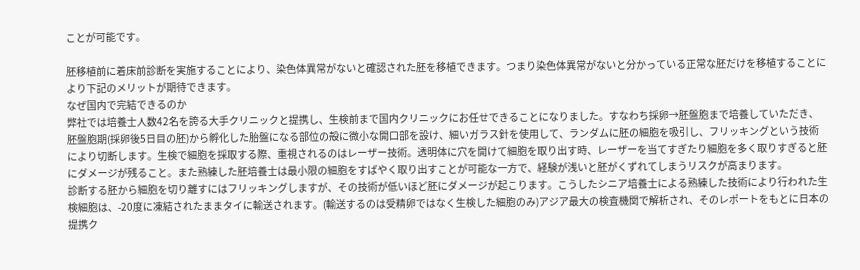ことが可能です。

胚移植前に着床前診断を実施することにより、染色体異常がないと確認された胚を移植できます。つまり染色体異常がないと分かっている正常な胚だけを移植することにより下記のメリットが期待できます。
なぜ国内で完結できるのか
弊社では培養士人数42名を誇る大手クリニックと提携し、生検前まで国内クリニックにお任せできることになりました。すなわち採卵→胚盤胞まで培養していただき、胚盤胞期(採卵後5日目の胚)から孵化した胎盤になる部位の殻に微小な開口部を設け、細いガラス針を使用して、ランダムに胚の細胞を吸引し、フリッキングという技術により切断します。生検で細胞を採取する際、重視されるのはレーザー技術。透明体に穴を開けて細胞を取り出す時、レーザーを当てすぎたり細胞を多く取りすぎると胚にダメージが残ること。また熟練した胚培養士は最小限の細胞をすばやく取り出すことが可能な一方で、経験が浅いと胚がくずれてしまうリスクが高まります。
診断する胚から細胞を切り離すにはフリッキングしますが、その技術が低いほど胚にダメージが起こります。こうしたシニア培養士による熟練した技術により行われた生検細胞は、-20度に凍結されたままタイに輸送されます。(輸送するのは受精卵ではなく生検した細胞のみ)アジア最大の検査機関で解析され、そのレポートをもとに日本の提携ク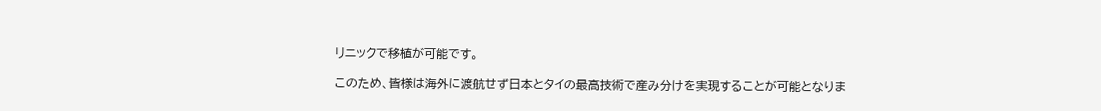リニックで移植が可能です。

このため、皆様は海外に渡航せず日本とタイの最高技術で産み分けを実現することが可能となりま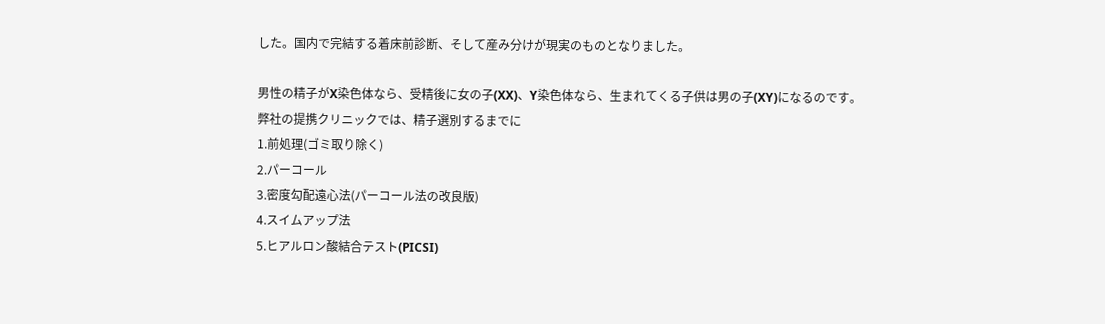した。国内で完結する着床前診断、そして産み分けが現実のものとなりました。

男性の精子がX染色体なら、受精後に女の子(XX)、Y染色体なら、生まれてくる子供は男の子(XY)になるのです。
弊社の提携クリニックでは、精子選別するまでに
1.前処理(ゴミ取り除く)
2.パーコール
3.密度勾配遠心法(パーコール法の改良版)
4.スイムアップ法
5.ヒアルロン酸結合テスト(PICSI)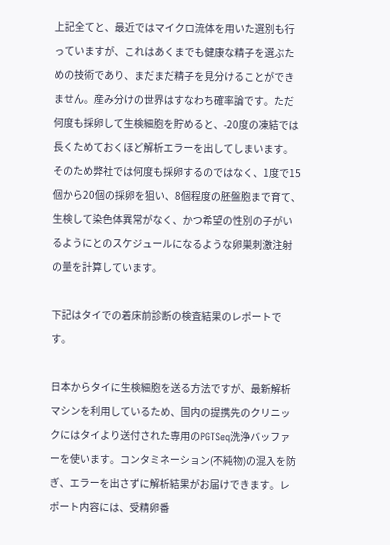上記全てと、最近ではマイクロ流体を用いた選別も行っていますが、これはあくまでも健康な精子を選ぶための技術であり、まだまだ精子を見分けることができません。産み分けの世界はすなわち確率論です。ただ何度も採卵して生検細胞を貯めると、-20度の凍結では長くためておくほど解析エラーを出してしまいます。
そのため弊社では何度も採卵するのではなく、1度で15個から20個の採卵を狙い、8個程度の胚盤胞まで育て、生検して染色体異常がなく、かつ希望の性別の子がいるようにとのスケジュールになるような卵巣刺激注射の量を計算しています。

下記はタイでの着床前診断の検査結果のレポートです。

日本からタイに生検細胞を送る方法ですが、最新解析マシンを利用しているため、国内の提携先のクリニックにはタイより送付された専用のPGTSeq洗浄バッファーを使います。コンタミネーション(不純物)の混入を防ぎ、エラーを出さずに解析結果がお届けできます。レポート内容には、受精卵番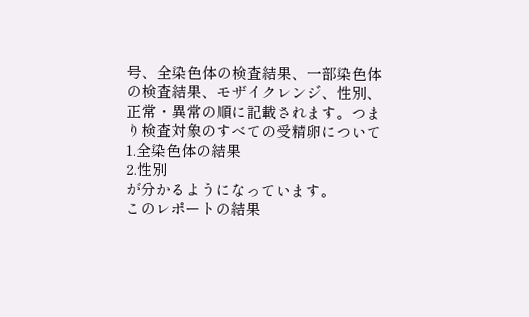号、全染色体の検査結果、一部染色体の検査結果、モザイクレンジ、性別、正常・異常の順に記載されます。つまり検査対象のすべての受精卵について
1.全染色体の結果
2.性別
が分かるようになっています。
このレポートの結果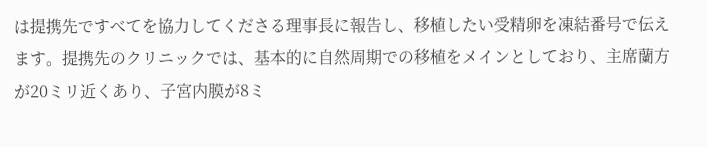は提携先ですべてを協力してくださる理事長に報告し、移植したい受精卵を凍結番号で伝えます。提携先のクリニックでは、基本的に自然周期での移植をメインとしており、主席蘭方が20ミリ近くあり、子宮内膜が8ミ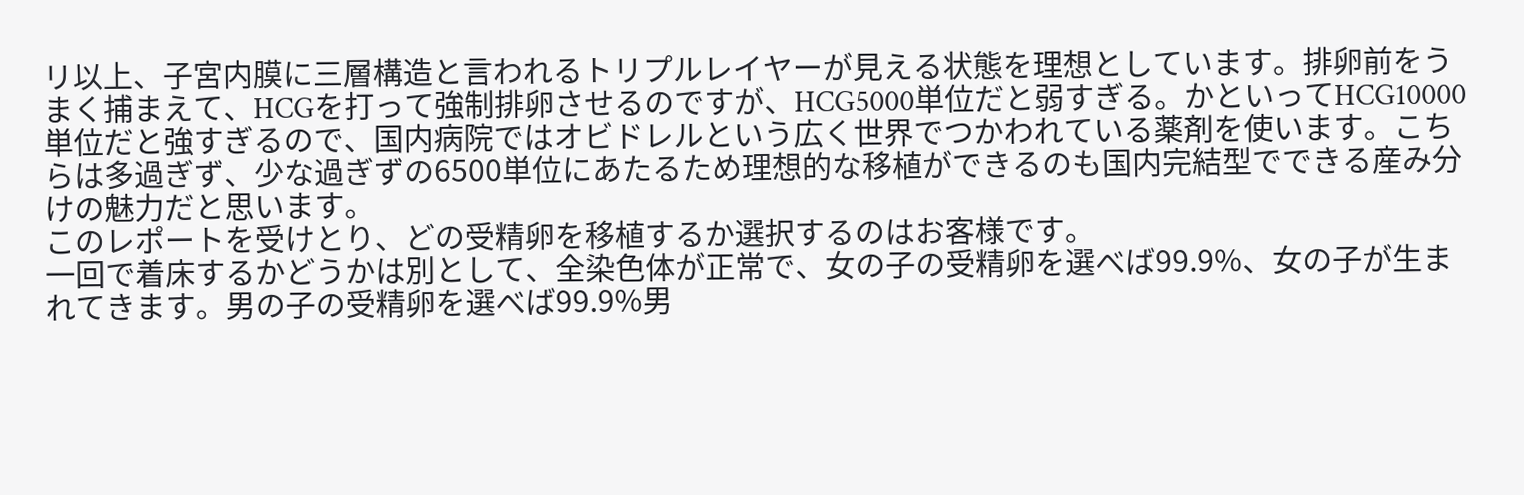リ以上、子宮内膜に三層構造と言われるトリプルレイヤーが見える状態を理想としています。排卵前をうまく捕まえて、HCGを打って強制排卵させるのですが、HCG5000単位だと弱すぎる。かといってHCG10000単位だと強すぎるので、国内病院ではオビドレルという広く世界でつかわれている薬剤を使います。こちらは多過ぎず、少な過ぎずの6500単位にあたるため理想的な移植ができるのも国内完結型でできる産み分けの魅力だと思います。
このレポートを受けとり、どの受精卵を移植するか選択するのはお客様です。
一回で着床するかどうかは別として、全染色体が正常で、女の子の受精卵を選べば99.9%、女の子が生まれてきます。男の子の受精卵を選べば99.9%男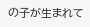の子が生まれて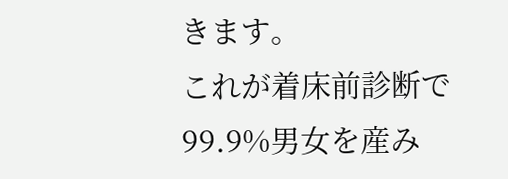きます。
これが着床前診断で99.9%男女を産み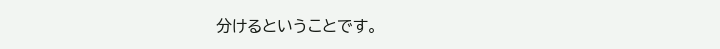分けるということです。